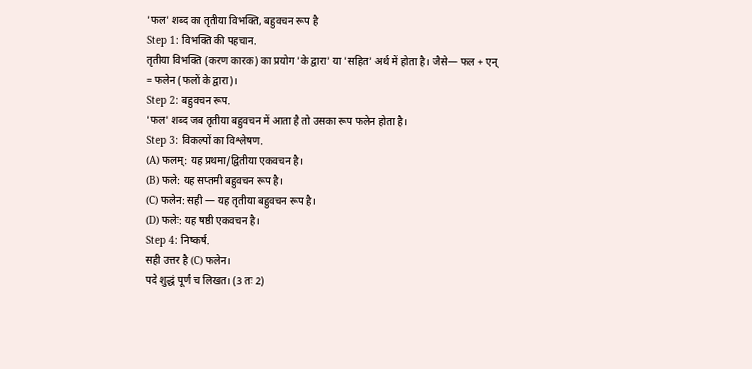'फल' शब्द का तृतीया विभक्ति, बहुवचन रूप है
Step 1: विभक्ति की पहचान.
तृतीया विभक्ति (करण कारक) का प्रयोग 'के द्वारा' या 'सहित' अर्थ में होता है। जैसे— फल + एन् = फलेन (फलों के द्वारा)।
Step 2: बहुवचन रूप.
'फल' शब्द जब तृतीया बहुवचन में आता है तो उसका रूप फलेन होता है।
Step 3: विकल्पों का विश्लेषण.
(A) फलम्: यह प्रथमा/द्वितीया एकवचन है।
(B) फले: यह सप्तमी बहुवचन रूप है।
(C) फलेन: सही — यह तृतीया बहुवचन रूप है।
(D) फलेः: यह षष्ठी एकवचन है।
Step 4: निष्कर्ष.
सही उत्तर है (C) फलेन।
पदे शुद्धं पूर्णं च लिखत। (3 तः 2)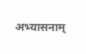अभ्यासनाम्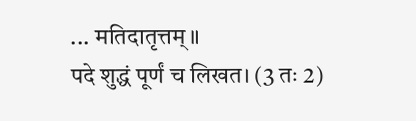... मतिदातृत्तम्॥
पदे शुद्धं पूर्णं च लिखत। (3 तः 2)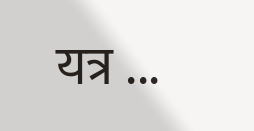यत्र ...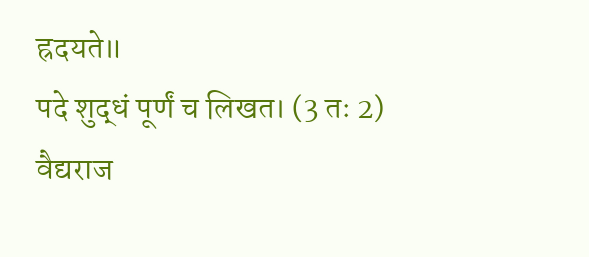ह्रदयते॥
पदे शुद्धं पूर्णं च लिखत। (3 तः 2)
वैद्यराज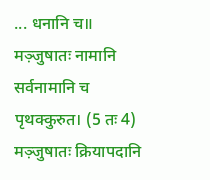... धनानि च॥
मञ़्जुषातः नामानि सर्वनामानि च पृथक्कुरुत। (5 तः 4)
मञ़्जुषातः क्रियापदानि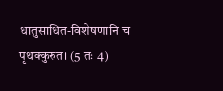धातुसाधित-विशेषणानि च पृथक्कुरुत। (5 तः 4)